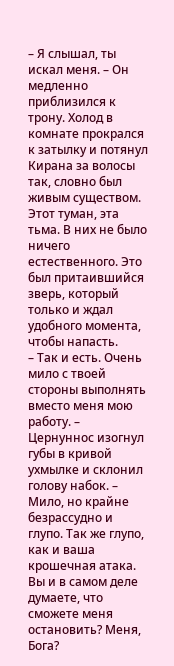– Я слышал, ты искал меня. – Он медленно приблизился к трону. Холод в комнате прокрался к затылку и потянул Кирана за волосы так, словно был живым существом. Этот туман, эта тьма. В них не было ничего естественного. Это был притаившийся зверь, который только и ждал удобного момента, чтобы напасть.
– Так и есть. Очень мило с твоей стороны выполнять вместо меня мою работу. – Цернуннос изогнул губы в кривой ухмылке и склонил голову набок. – Мило, но крайне безрассудно и глупо. Так же глупо, как и ваша крошечная атака. Вы и в самом деле думаете, что сможете меня остановить? Меня, Бога?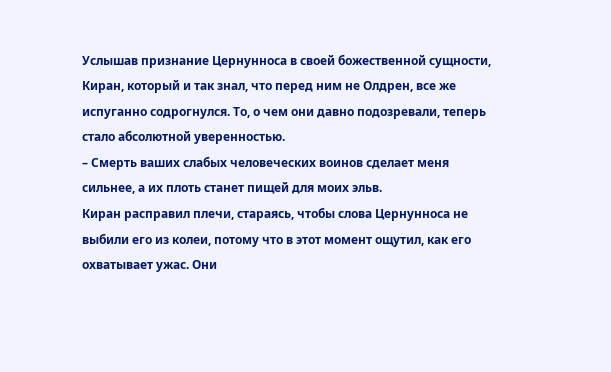Услышав признание Цернунноса в своей божественной сущности, Киран, который и так знал, что перед ним не Олдрен, все же испуганно содрогнулся. То, о чем они давно подозревали, теперь стало абсолютной уверенностью.
– Смерть ваших слабых человеческих воинов сделает меня сильнее, а их плоть станет пищей для моих эльв.
Киран расправил плечи, стараясь, чтобы слова Цернунноса не выбили его из колеи, потому что в этот момент ощутил, как его охватывает ужас. Они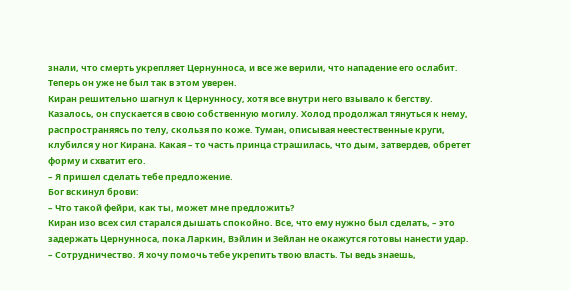знали, что смерть укрепляет Цернунноса, и все же верили, что нападение его ослабит. Теперь он уже не был так в этом уверен.
Киран решительно шагнул к Цернунносу, хотя все внутри него взывало к бегству. Казалось, он спускается в свою собственную могилу. Холод продолжал тянуться к нему, распространяясь по телу, скользя по коже. Туман, описывая неестественные круги, клубился у ног Кирана. Какая – то часть принца страшилась, что дым, затвердев, обретет форму и схватит его.
– Я пришел сделать тебе предложение.
Бог вскинул брови:
– Что такой фейри, как ты, может мне предложить?
Киран изо всех сил старался дышать спокойно. Все, что ему нужно был сделать, – это задержать Цернунноса, пока Ларкин, Вэйлин и Зейлан не окажутся готовы нанести удар.
– Сотрудничество. Я хочу помочь тебе укрепить твою власть. Ты ведь знаешь,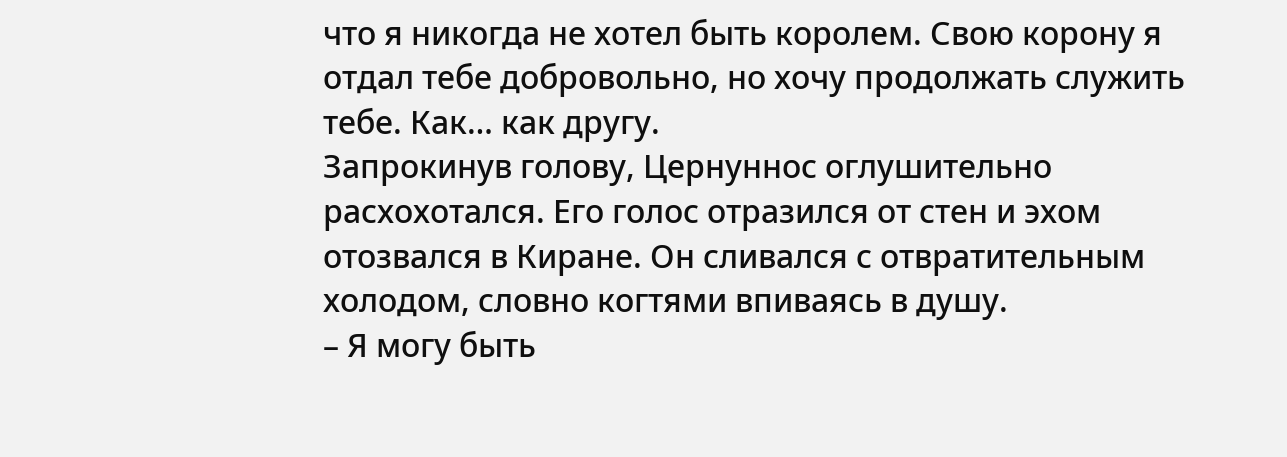что я никогда не хотел быть королем. Свою корону я отдал тебе добровольно, но хочу продолжать служить тебе. Как… как другу.
Запрокинув голову, Цернуннос оглушительно расхохотался. Его голос отразился от стен и эхом отозвался в Киране. Он сливался с отвратительным холодом, словно когтями впиваясь в душу.
– Я могу быть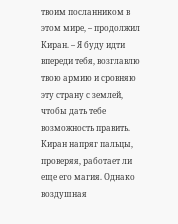твоим посланником в этом мире, – продолжил Киран. – Я буду идти впереди тебя, возглавлю твою армию и сровняю эту страну с землей, чтобы дать тебе возможность править.
Киран напряг пальцы, проверяя, работает ли еще его магия. Однако воздушная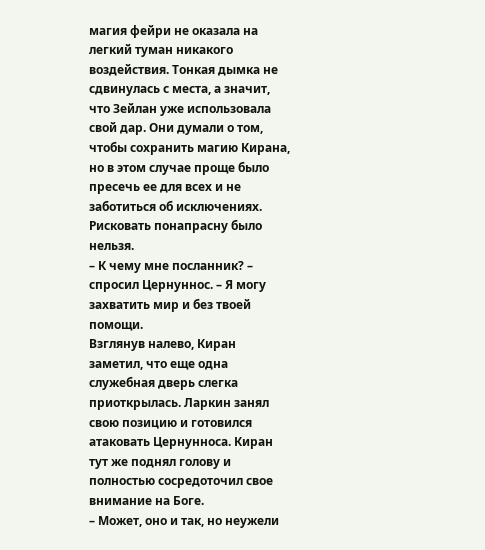магия фейри не оказала на легкий туман никакого воздействия. Тонкая дымка не сдвинулась с места, а значит, что Зейлан уже использовала свой дар. Они думали о том, чтобы сохранить магию Кирана, но в этом случае проще было пресечь ее для всех и не заботиться об исключениях. Рисковать понапрасну было нельзя.
– К чему мне посланник? – спросил Цернуннос. – Я могу захватить мир и без твоей помощи.
Взглянув налево, Киран заметил, что еще одна служебная дверь слегка приоткрылась. Ларкин занял свою позицию и готовился атаковать Цернунноса. Киран тут же поднял голову и полностью сосредоточил свое внимание на Боге.
– Может, оно и так, но неужели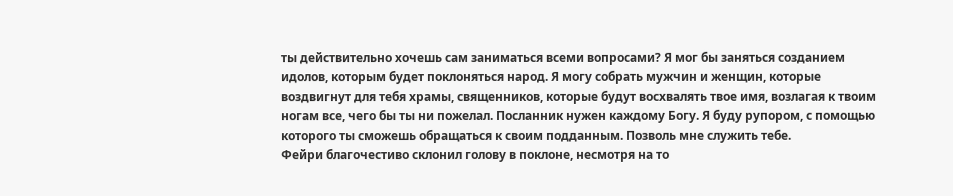ты действительно хочешь сам заниматься всеми вопросами? Я мог бы заняться созданием идолов, которым будет поклоняться народ. Я могу собрать мужчин и женщин, которые воздвигнут для тебя храмы, священников, которые будут восхвалять твое имя, возлагая к твоим ногам все, чего бы ты ни пожелал. Посланник нужен каждому Богу. Я буду рупором, с помощью которого ты сможешь обращаться к своим подданным. Позволь мне служить тебе.
Фейри благочестиво склонил голову в поклоне, несмотря на то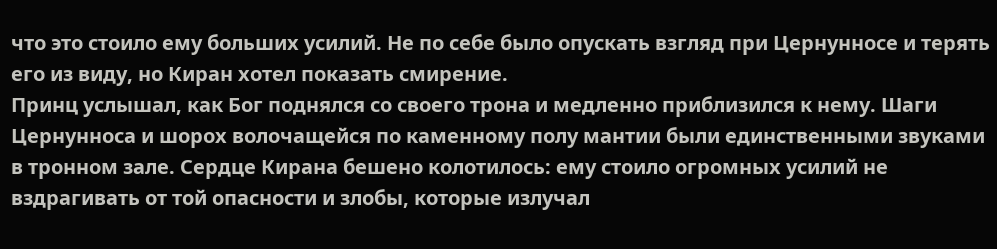что это стоило ему больших усилий. Не по себе было опускать взгляд при Цернунносе и терять его из виду, но Киран хотел показать смирение.
Принц услышал, как Бог поднялся со своего трона и медленно приблизился к нему. Шаги Цернунноса и шорох волочащейся по каменному полу мантии были единственными звуками в тронном зале. Сердце Кирана бешено колотилось: ему стоило огромных усилий не вздрагивать от той опасности и злобы, которые излучал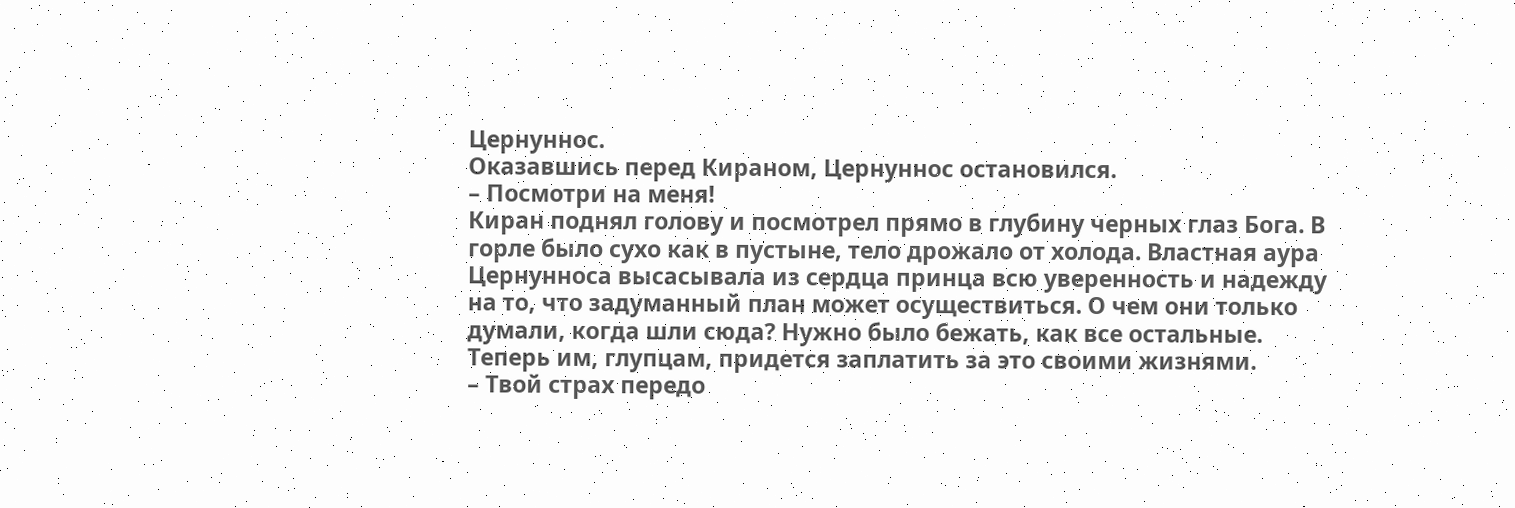Цернуннос.
Оказавшись перед Кираном, Цернуннос остановился.
– Посмотри на меня!
Киран поднял голову и посмотрел прямо в глубину черных глаз Бога. В горле было сухо как в пустыне, тело дрожало от холода. Властная аура Цернунноса высасывала из сердца принца всю уверенность и надежду на то, что задуманный план может осуществиться. О чем они только думали, когда шли сюда? Нужно было бежать, как все остальные. Теперь им, глупцам, придется заплатить за это своими жизнями.
– Твой страх передо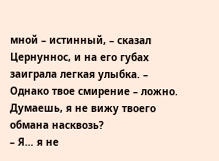мной – истинный, – сказал Цернуннос, и на его губах заиграла легкая улыбка. – Однако твое смирение – ложно. Думаешь, я не вижу твоего обмана насквозь?
– Я… я не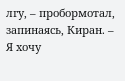лгу, – пробормотал, запинаясь, Киран. – Я хочу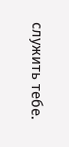служить тебе.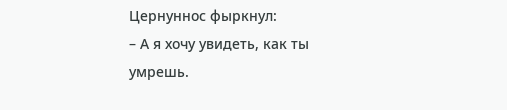Цернуннос фыркнул:
– А я хочу увидеть, как ты умрешь.